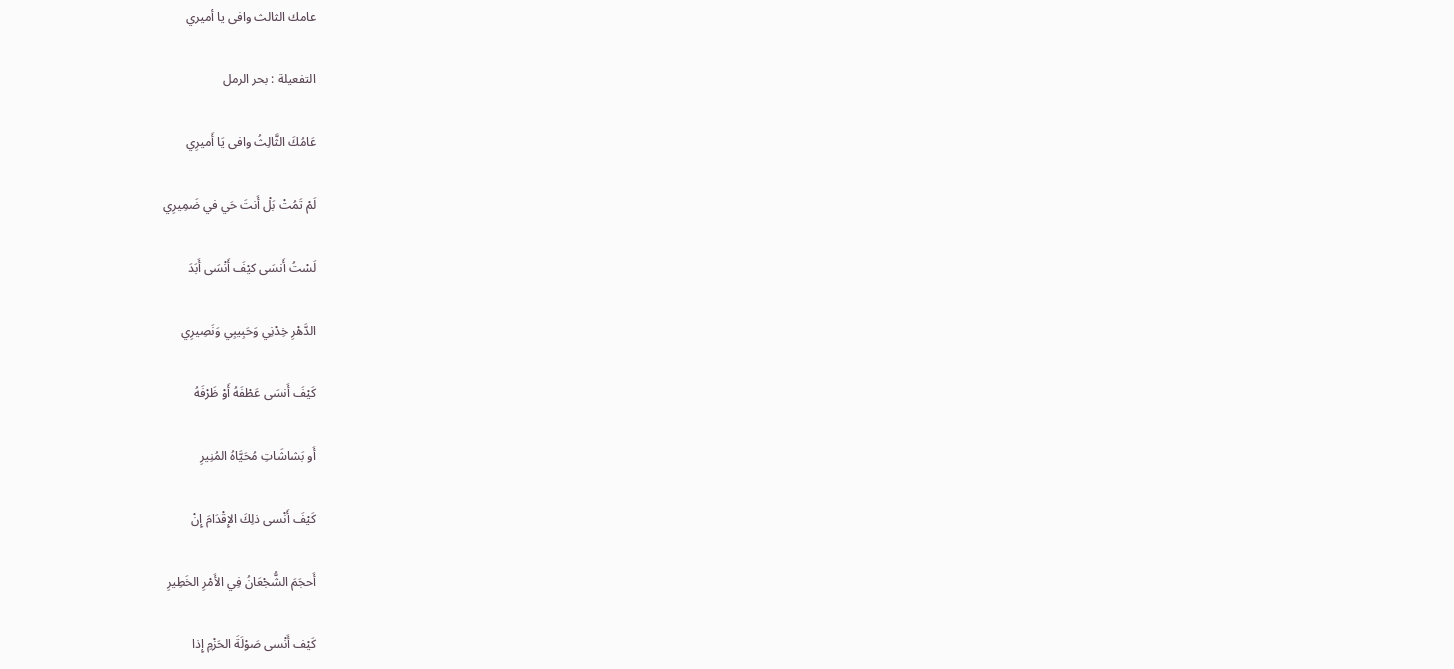عامك الثالث وافى يا أميري

التفعيلة : بحر الرمل

عَامُكَ الثَّالِثُ وافى يَا أَميرِي

لَمْ تَمُتْ بَلْ أَنتَ حَي في ضَمِيرِي

لَسْتُ أَنسَى كيْفَ أَنْسَى أَبَدَ

الدَّهْرِ خِدْنِي وَحَبِيبِي وَنَصِيرِي

كَيْفَ أَنسَى عَطْفَهُ أَوْ ظَرْفَهُ

أَو بَشاشَاتِ مُحَيَّاهُ المُنِيرِ

كَيْفَ أَنْسى ذلِكَ الإِقْدَامَ إِنْ

أَحجَمَ الشُّجْعَانُ فِي الأَمْرِ الخَطِيرِ

كَيْف أَنْسى صَوْلَةَ الحَزْمِ إِذا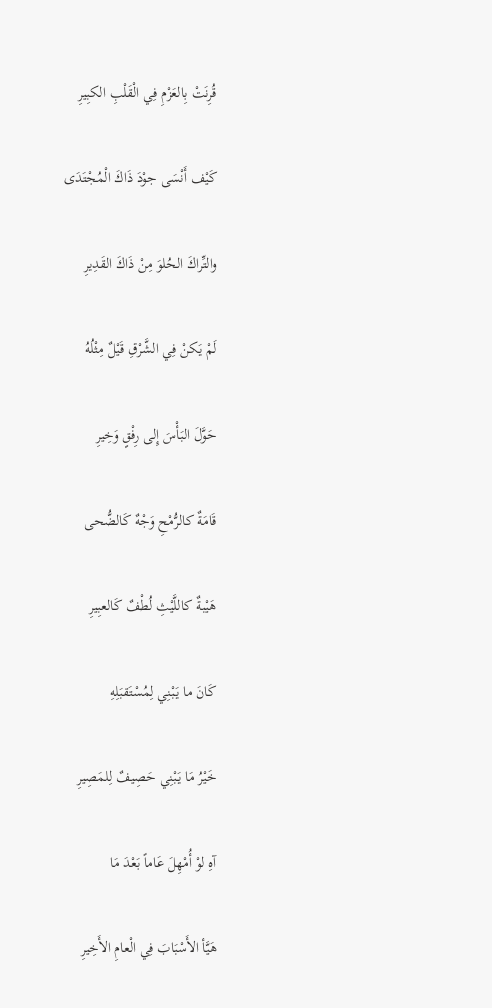قُرِنَتْ بِالعَزْمِ فِي الْقَلْبِ الكبِيرِ

كَيْف أَنْسَى جوْدَ ذَاكَ الْمُجْتَدَى

والتِّراكَ الحُلوَ مِنْ ذَاكَ القَدِيرِ

لَمْ يَكنْ فِي الشَّرْقِ قَيْلٌ مِثْلُهُ

حَوَّلَ البَأْسَ إِلى رِفْقٍ وَخِيرِ

قَامَةٌ كالرُّمْحِ وَجْهٌ كَالضُّحى

هَيْبةٌ كاللَّيْثِ لُطْفٌ كَالعبِيرِ

كَانَ ما يَبْنِي لِمُسْتَقبَلِهِ

خَيْرُ مَا يَبْنِي حَصِيفٌ لِلمَصِيرِ

آهِ لوْ أُمْهِلَ عَاماً بَعْدَ مَا

هَيَّأ الأَسْبَابَ فِي الْعامِ الأَخِيرِ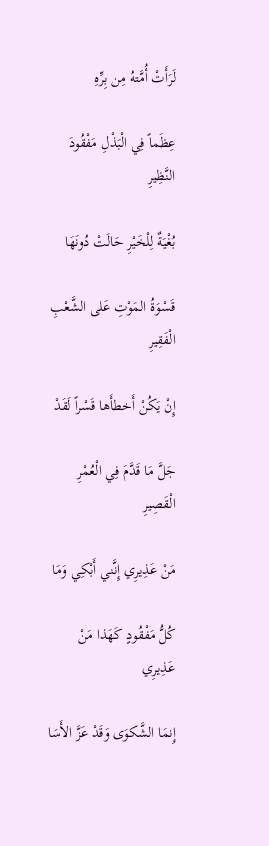لَرَأَتْ أُمَّتهُ مِن بِرِّهِ

عِظَماً فِي الْبَذْلِ مَفْقُودَ النَّظِيرِ

بُغْيَةٌ لِلْخَيْرِ حَالَتْ دُونَهَا

قَسْوَةُ المَوْتِ عَلى الشَّعْبِ الْفَقِيرِ

إِنْ يَكُنْ أَخطأَها قَسْراً لَقَدْ

جَلَّ مَا قَدَّمَ فِي الْعُمْرِ الْقَصِيرِ

مَنْ عَذِيرِي إِنَّني أَبْكِي وَمَا

كُلُّ مَفْقُودٍ كَهَذا مَنْ عَذِيرِي

إِنمَا الشَّكوَى وَقَدْ عَزَّ الأَسَا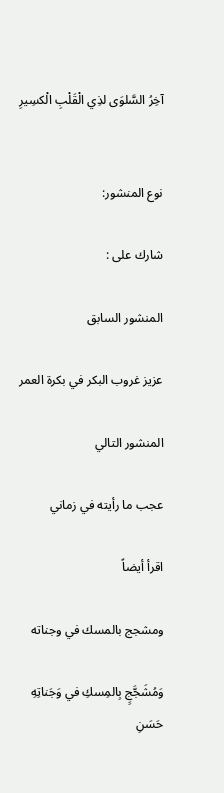آخِرُ السَّلوَى لذِي الْقَلْبِ الْكسِيرِ


نوع المنشور:

شارك على :

المنشور السابق

عزيز غروب البكر في بكرة العمر

المنشور التالي

عجب ما رأيته في زماني

اقرأ أيضاً

ومشجج بالمسك في وجناته

وَمُشَجَّجٍ بِالمِسكِ في وَجَناتِهِ حَسَنِ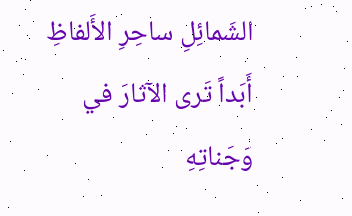الشَمائِلِ ساحِرِ الأَلفاظِ أَبَداً تَرى الآثارَ في وَجَناتِهِ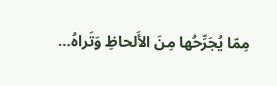مِمّا يُجَرِّحُها مِنَ الأَلحاظِ وَتَراهُ…